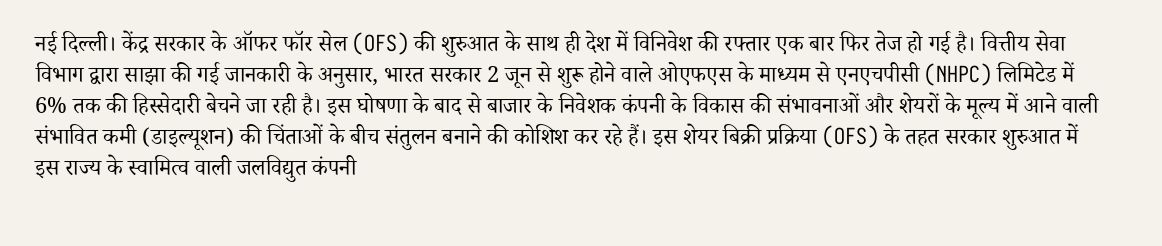नई दिल्ली। केंद्र सरकार के ऑफर फॉर सेल (OFS) की शुरुआत के साथ ही देश में विनिवेश की रफ्तार एक बार फिर तेज हो गई है। वित्तीय सेवा विभाग द्वारा साझा की गई जानकारी के अनुसार, भारत सरकार 2 जून से शुरू होने वाले ओएफएस के माध्यम से एनएचपीसी (NHPC) लिमिटेड में 6% तक की हिस्सेदारी बेचने जा रही है। इस घोषणा के बाद से बाजार के निवेशक कंपनी के विकास की संभावनाओं और शेयरों के मूल्य में आने वाली संभावित कमी (डाइल्यूशन) की चिंताओं के बीच संतुलन बनाने की कोशिश कर रहे हैं। इस शेयर बिक्री प्रक्रिया (OFS) के तहत सरकार शुरुआत में इस राज्य के स्वामित्व वाली जलविद्युत कंपनी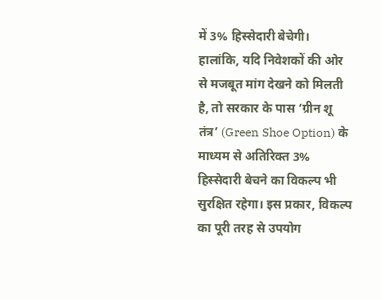में 3% हिस्सेदारी बेचेगी।
हालांकि, यदि निवेशकों की ओर से मजबूत मांग देखने को मिलती है, तो सरकार के पास ‘ग्रीन शू तंत्र’ (Green Shoe Option) के माध्यम से अतिरिक्त 3% हिस्सेदारी बेचने का विकल्प भी सुरक्षित रहेगा। इस प्रकार, विकल्प का पूरी तरह से उपयोग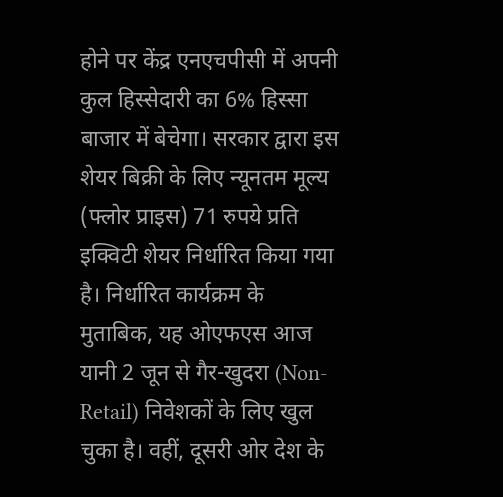होने पर केंद्र एनएचपीसी में अपनी कुल हिस्सेदारी का 6% हिस्सा बाजार में बेचेगा। सरकार द्वारा इस शेयर बिक्री के लिए न्यूनतम मूल्य (फ्लोर प्राइस) 71 रुपये प्रति इक्विटी शेयर निर्धारित किया गया है। निर्धारित कार्यक्रम के मुताबिक, यह ओएफएस आज यानी 2 जून से गैर-खुदरा (Non-Retail) निवेशकों के लिए खुल चुका है। वहीं, दूसरी ओर देश के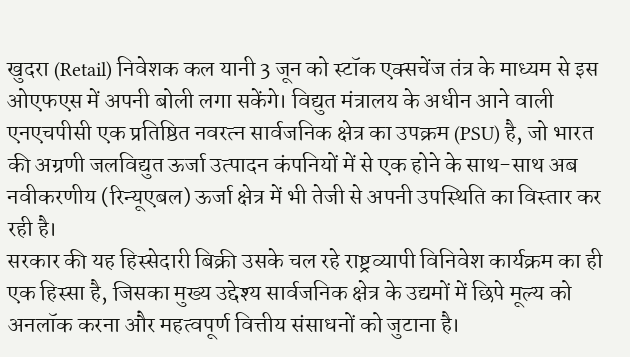खुदरा (Retail) निवेशक कल यानी 3 जून को स्टॉक एक्सचेंज तंत्र के माध्यम से इस ओएफएस में अपनी बोली लगा सकेंगे। विद्युत मंत्रालय के अधीन आने वाली एनएचपीसी एक प्रतिष्ठित नवरत्न सार्वजनिक क्षेत्र का उपक्रम (PSU) है, जो भारत की अग्रणी जलविद्युत ऊर्जा उत्पादन कंपनियों में से एक होने के साथ-साथ अब नवीकरणीय (रिन्यूएबल) ऊर्जा क्षेत्र में भी तेजी से अपनी उपस्थिति का विस्तार कर रही है।
सरकार की यह हिस्सेदारी बिक्री उसके चल रहे राष्ट्रव्यापी विनिवेश कार्यक्रम का ही एक हिस्सा है, जिसका मुख्य उद्देश्य सार्वजनिक क्षेत्र के उद्यमों में छिपे मूल्य को अनलॉक करना और महत्वपूर्ण वित्तीय संसाधनों को जुटाना है।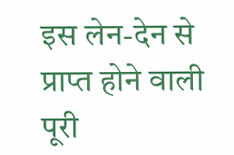इस लेन-देन से प्राप्त होने वाली पूरी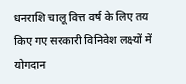धनराशि चालू वित्त वर्ष के लिए तय किए गए सरकारी विनिवेश लक्ष्यों में योगदान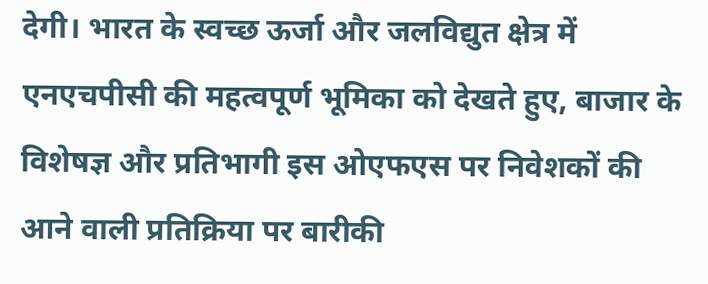देगी। भारत के स्वच्छ ऊर्जा और जलविद्युत क्षेत्र में एनएचपीसी की महत्वपूर्ण भूमिका को देखते हुए, बाजार के विशेषज्ञ और प्रतिभागी इस ओएफएस पर निवेशकों की आने वाली प्रतिक्रिया पर बारीकी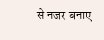से नजर बनाए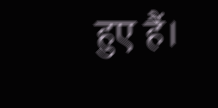हुए हैं।